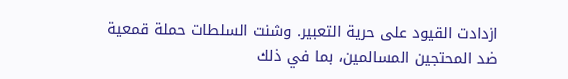ازدادت القيود على حرية التعبير. وشنت السلطات حملة قمعية ضد المحتجين المسالمين، بما في ذلك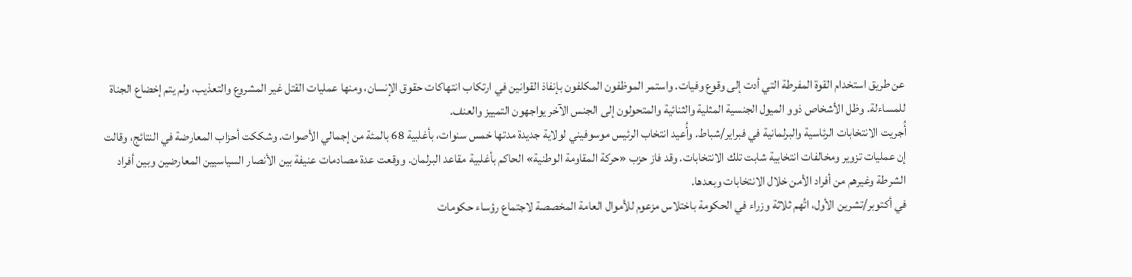عن طريق استخدام القوة المفرطة التي أدت إلى وقوع وفيات. واستمر الموظفون المكلفون بإنفاذ القوانين في ارتكاب انتهاكات حقوق الإنسان، ومنها عمليات القتل غير المشروع والتعذيب، ولم يتم إخضاع الجناة للمساءلة. وظل الأشخاص ذوو الميول الجنسية المثلية والثنائية والمتحولون إلى الجنس الآخر يواجهون التمييز والعنف.
أُجريت الانتخابات الرئاسية والبرلمانية في فبراير/شباط. وأُعيد انتخاب الرئيس موسوفيني لولاية جديدة مدتها خمس سنوات، بأغلبية 68 بالمئة من إجمالي الأصوات. وشككت أحزاب المعارضة في النتائج، وقالت إن عمليات تزوير ومخالفات انتخابية شابت تلك الانتخابات. وقد فاز حزب «حركة المقاومة الوطنية» الحاكم بأغلبية مقاعد البرلمان. ووقعت عدة مصادمات عنيفة بين الأنصار السياسيين المعارضين وبين أفراد الشرطة وغيرهم من أفراد الأمن خلال الانتخابات وبعدها.
في أكتوبر/تشرين الأول، اتُهم ثلاثة وزراء في الحكومة باختلاس مزعوم للأموال العامة المخصصة لاجتماع رؤساء حكومات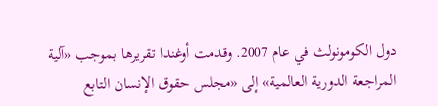دول الكومونولث في عام 2007. وقدمت أوغندا تقريرها بموجب «آلية المراجعة الدورية العالمية» إلى «مجلس حقوق الإنسان التابع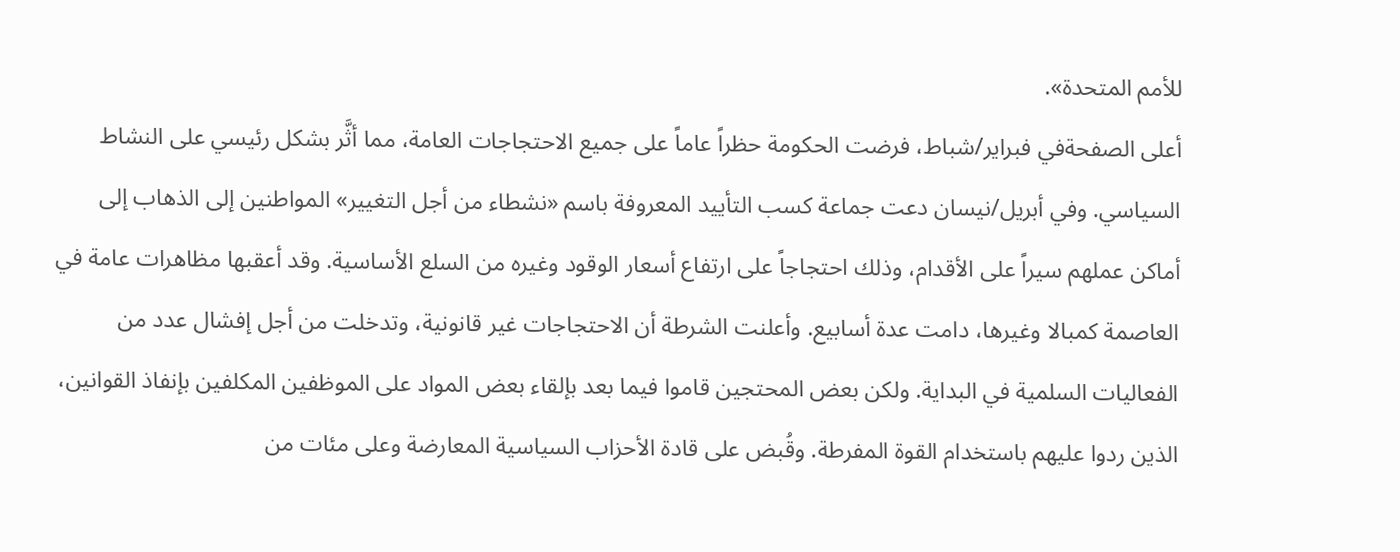للأمم المتحدة».
أعلى الصفحةفي فبراير/شباط، فرضت الحكومة حظراً عاماً على جميع الاحتجاجات العامة، مما أثَّر بشكل رئيسي على النشاط السياسي. وفي أبريل/نيسان دعت جماعة كسب التأييد المعروفة باسم «نشطاء من أجل التغيير» المواطنين إلى الذهاب إلى أماكن عملهم سيراً على الأقدام، وذلك احتجاجاً على ارتفاع أسعار الوقود وغيره من السلع الأساسية. وقد أعقبها مظاهرات عامة في العاصمة كمبالا وغيرها، دامت عدة أسابيع. وأعلنت الشرطة أن الاحتجاجات غير قانونية، وتدخلت من أجل إفشال عدد من الفعاليات السلمية في البداية. ولكن بعض المحتجين قاموا فيما بعد بإلقاء بعض المواد على الموظفين المكلفين بإنفاذ القوانين، الذين ردوا عليهم باستخدام القوة المفرطة. وقُبض على قادة الأحزاب السياسية المعارضة وعلى مئات من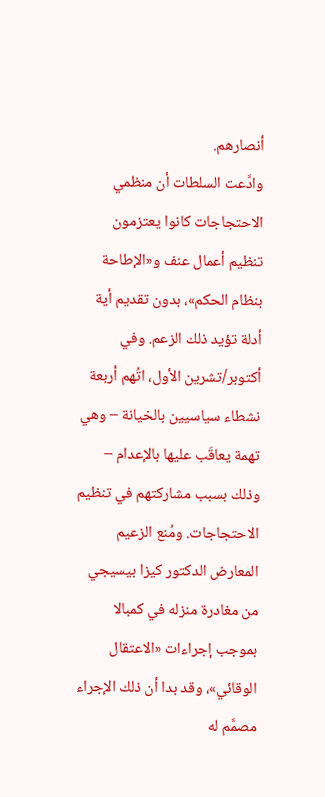أنصارهم.
وادَّعت السلطات أن منظمي الاحتجاجات كانوا يعتزمون تنظيم أعمال عنف و«الإطاحة بنظام الحكم»، بدون تقديم أية أدلة تؤيد ذلك الزعم. وفي أكتوبر/تشرين الأول، اتُهم أربعة نشطاء سياسيين بالخيانة – وهي تهمة يعاقَب عليها بالإعدام – وذلك بسبب مشاركتهم في تنظيم الاحتجاجات. ومُنع الزعيم المعارض الدكتور كيزا بيسيجي من مغادرة منزله في كمبالا بموجب إجراءات «الاعتقال الوقائي»، وقد بدا أن ذلك الإجراء مصمَّم له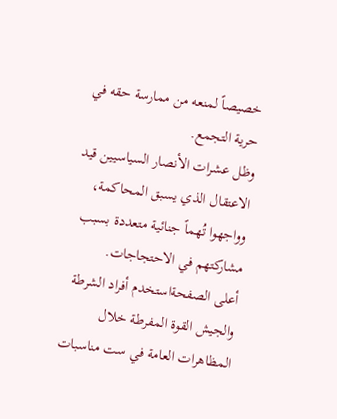خصيصاً لمنعه من ممارسة حقه في حرية التجمع.
وظل عشرات الأنصار السياسيين قيد الاعتقال الذي يسبق المحاكمة، وواجهوا تُهماً جنائية متعددة بسبب مشاركتهم في الاحتجاجات.
أعلى الصفحةاستخدم أفراد الشرطة والجيش القوة المفرطة خلال المظاهرات العامة في ست مناسبات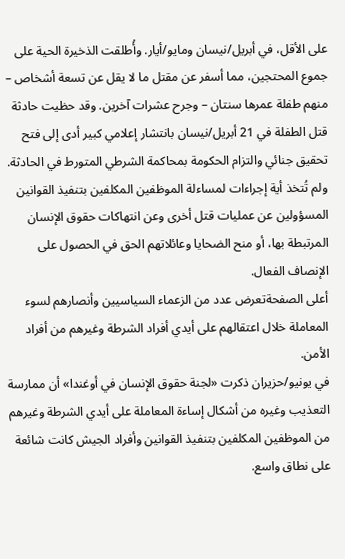على الأقل، في أبريل/نيسان ومايو/أيار. وأُطلقت الذخيرة الحية على جموع المحتجين، مما أسفر عن مقتل ما لا يقل عن تسعة أشخاص – منهم طفلة عمرها سنتان – وجرح عشرات آخرين. وقد حظيت حادثة قتل الطفلة في 21 أبريل/نيسان بانتشار إعلامي كبير أدى إلى فتح تحقيق جنائي والتزام الحكومة بمحاكمة الشرطي المتورط في الحادثة. ولم تُتخذ أية إجراءات لمساءلة الموظفين المكلفين بتنفيذ القوانين المسؤولين عن عمليات قتل أخرى وعن انتهاكات حقوق الإنسان المرتبطة بها، أو منح الضحايا وعائلاتهم الحق في الحصول على الإنصاف الفعال.
أعلى الصفحةتعرض عدد من الزعماء السياسيين وأنصارهم لسوء المعاملة خلال اعتقالهم على أيدي أفراد الشرطة وغيرهم من أفراد الأمن.
في يونيو/حزيران ذكرت «لجنة حقوق الإنسان في أوغندا» أن ممارسة التعذيب وغيره من أشكال إساءة المعاملة على أيدي الشرطة وغيرهم من الموظفين المكلفين بتنفيذ القوانين وأفراد الجيش كانت شائعة على نطاق واسع.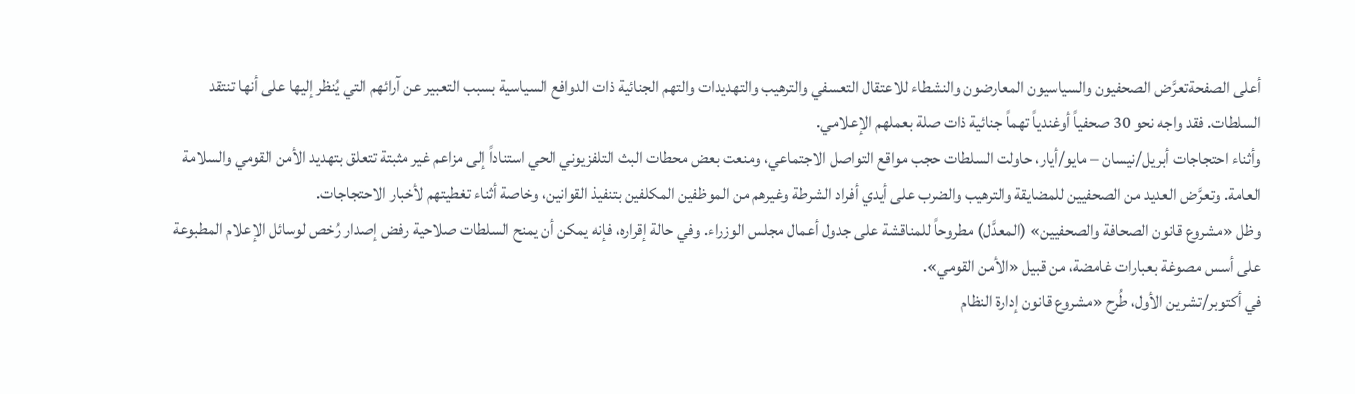أعلى الصفحةتعرَّض الصحفيون والسياسيون المعارضون والنشطاء للاعتقال التعسفي والترهيب والتهديدات والتهم الجنائية ذات الدوافع السياسية بسبب التعبير عن آرائهم التي يُنظر إليها على أنها تنتقد السلطات. فقد واجه نحو 30 صحفياً أوغندياً تهماً جنائية ذات صلة بعملهم الإعلامي.
وأثناء احتجاجات أبريل/نيسان – مايو/أيار، حاولت السلطات حجب مواقع التواصل الاجتماعي، ومنعت بعض محطات البث التلفزيوني الحي استناداً إلى مزاعم غير مثبتة تتعلق بتهديد الأمن القومي والسلامة العامة. وتعرَّض العديد من الصحفيين للمضايقة والترهيب والضرب على أيدي أفراد الشرطة وغيرهم من الموظفين المكلفين بتنفيذ القوانين، وخاصة أثناء تغطيتهم لأخبار الاحتجاجات.
وظل «مشروع قانون الصحافة والصحفيين» (المعدَّل) مطروحاً للمناقشة على جدول أعمال مجلس الوزراء. وفي حالة إقراره، فإنه يمكن أن يمنح السلطات صلاحية رفض إصدار رُخص لوسائل الإعلام المطبوعة على أسس مصوغة بعبارات غامضة، من قبيل «الأمن القومي».
في أكتوبر/تشرين الأول، طُرح «مشروع قانون إدارة النظام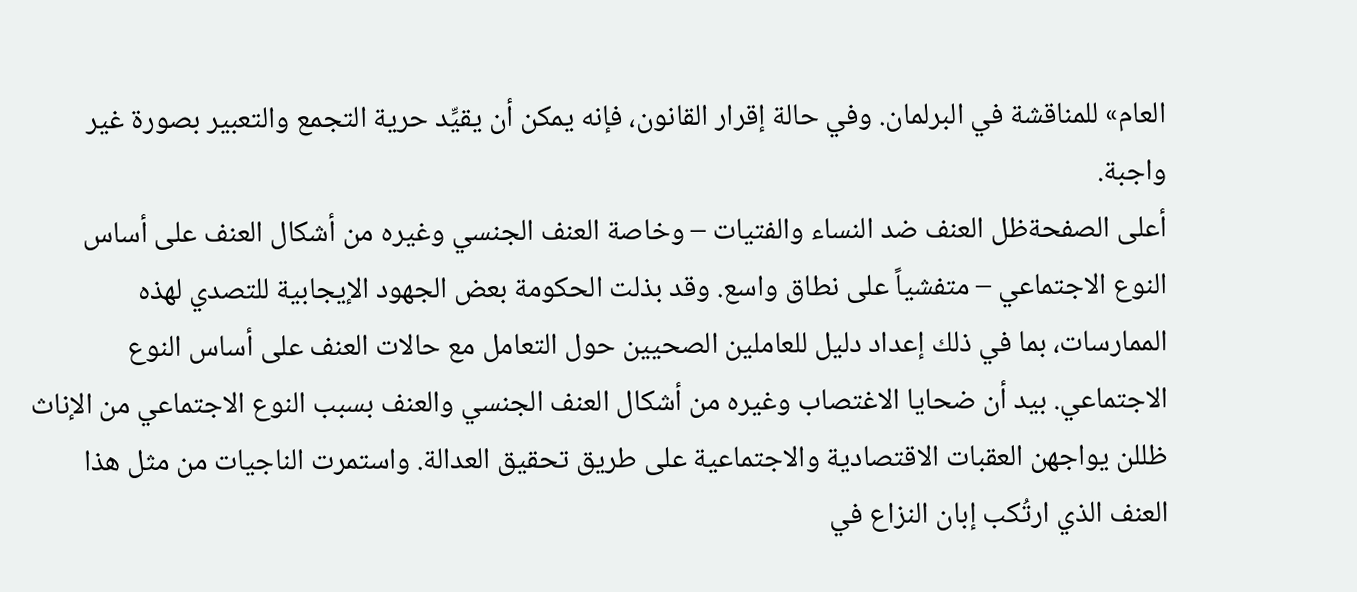العام» للمناقشة في البرلمان. وفي حالة إقرار القانون، فإنه يمكن أن يقيِّد حرية التجمع والتعبير بصورة غير واجبة.
أعلى الصفحةظل العنف ضد النساء والفتيات – وخاصة العنف الجنسي وغيره من أشكال العنف على أساس النوع الاجتماعي – متفشياً على نطاق واسع. وقد بذلت الحكومة بعض الجهود الإيجابية للتصدي لهذه الممارسات، بما في ذلك إعداد دليل للعاملين الصحيين حول التعامل مع حالات العنف على أساس النوع الاجتماعي. بيد أن ضحايا الاغتصاب وغيره من أشكال العنف الجنسي والعنف بسبب النوع الاجتماعي من الإناث ظللن يواجهن العقبات الاقتصادية والاجتماعية على طريق تحقيق العدالة. واستمرت الناجيات من مثل هذا العنف الذي ارتُكب إبان النزاع في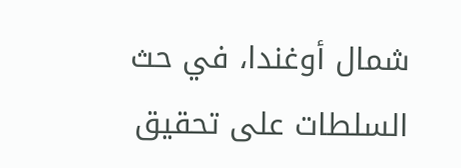شمال أوغندا، في حث السلطات على تحقيق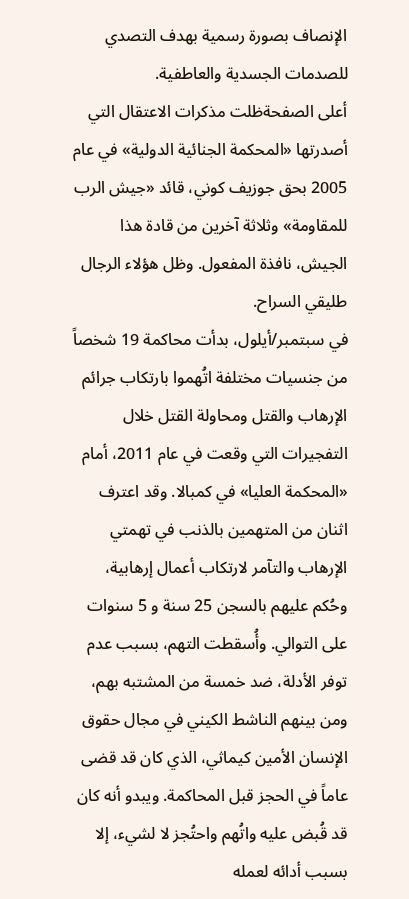الإنصاف بصورة رسمية بهدف التصدي للصدمات الجسدية والعاطفية.
أعلى الصفحةظلت مذكرات الاعتقال التي أصدرتها «المحكمة الجنائية الدولية» في عام 2005 بحق جوزيف كوني، قائد «جيش الرب للمقاومة» وثلاثة آخرين من قادة هذا الجيش، نافذة المفعول. وظل هؤلاء الرجال طليقي السراح.
في سبتمبر/أيلول، بدأت محاكمة 19 شخصاً من جنسيات مختلفة اتُهموا بارتكاب جرائم الإرهاب والقتل ومحاولة القتل خلال التفجيرات التي وقعت في عام 2011، أمام «المحكمة العليا» في كمبالا. وقد اعترف اثنان من المتهمين بالذنب في تهمتي الإرهاب والتآمر لارتكاب أعمال إرهابية، وحُكم عليهم بالسجن 25 سنة و 5 سنوات على التوالي. وأُسقطت التهم، بسبب عدم توفر الأدلة، ضد خمسة من المشتبه بهم، ومن بينهم الناشط الكيني في مجال حقوق الإنسان الأمين كيماثي، الذي كان قد قضى عاماً في الحجز قبل المحاكمة. ويبدو أنه كان قد قُبض عليه واتُهم واحتُجز لا لشيء، إلا بسبب أدائه لعمله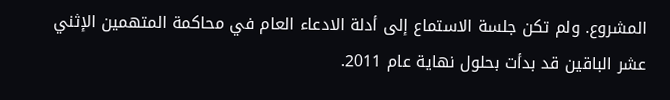المشروع. ولم تكن جلسة الاستماع إلى أدلة الادعاء العام في محاكمة المتهمين الإثني عشر الباقين قد بدأت بحلول نهاية عام 2011.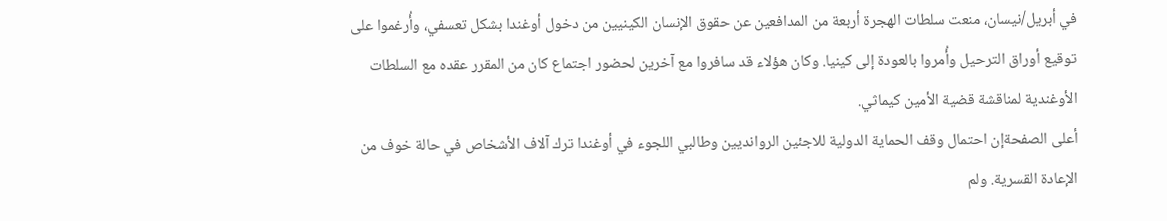في أبريل/نيسان، منعت سلطات الهجرة أربعة من المدافعين عن حقوق الإنسان الكينيين من دخول أوغندا بشكل تعسفي، وأُرغموا على توقيع أوراق الترحيل وأُمروا بالعودة إلى كينيا. وكان هؤلاء قد سافروا مع آخرين لحضور اجتماع كان من المقرر عقده مع السلطات الأوغندية لمناقشة قضية الأمين كيماثي.
أعلى الصفحةإن احتمال وقف الحماية الدولية للاجئين الروانديين وطالبي اللجوء في أوغندا ترك آلاف الأشخاص في حالة خوف من الإعادة القسرية. ولم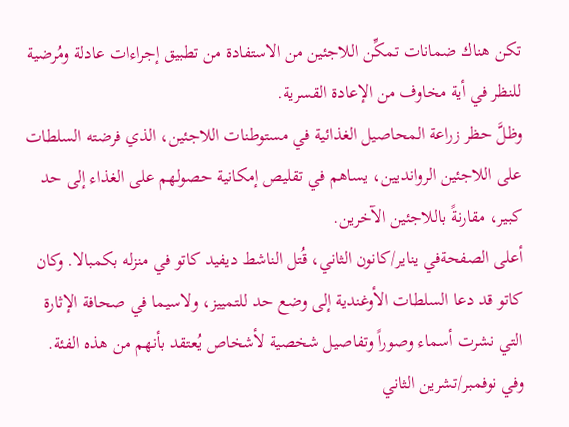تكن هناك ضمانات تمكِّن اللاجئين من الاستفادة من تطبيق إجراءات عادلة ومُرضية للنظر في أية مخاوف من الإعادة القسرية.
وظلَّ حظر زراعة المحاصيل الغذائية في مستوطنات اللاجئين، الذي فرضته السلطات على اللاجئين الروانديين، يساهم في تقليص إمكانية حصولهم على الغذاء إلى حد كبير، مقارنةً باللاجئين الآخرين.
أعلى الصفحةفي يناير/كانون الثاني، قُتل الناشط ديفيد كاتو في منزله بكمبالا. وكان كاتو قد دعا السلطات الأوغندية إلى وضع حد للتمييز، ولاسيما في صحافة الإثارة التي نشرت أسماء وصوراً وتفاصيل شخصية لأشخاص يُعتقد بأنهم من هذه الفئة. وفي نوفمبر/تشرين الثاني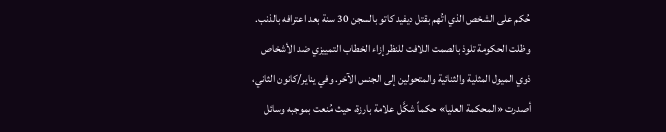حُكم على الشخص الذي اتُهم بقتل ديفيد كاتو بالسجن 30 سنة بعد اعترافه بالذنب.
وظلت الحكومة تلوذ بالصمت اللافت للنظر إزاء الخطاب التمييزي ضد الأشخاص ذوي الميول المثلية والثنائية والمتحولين إلى الجنس الآخر. وفي يناير/كانون الثاني، أصدرت «المحكمة العليا» حكماً شكَّل علامة بارزة، حيث مُنعت بموجبه وسائل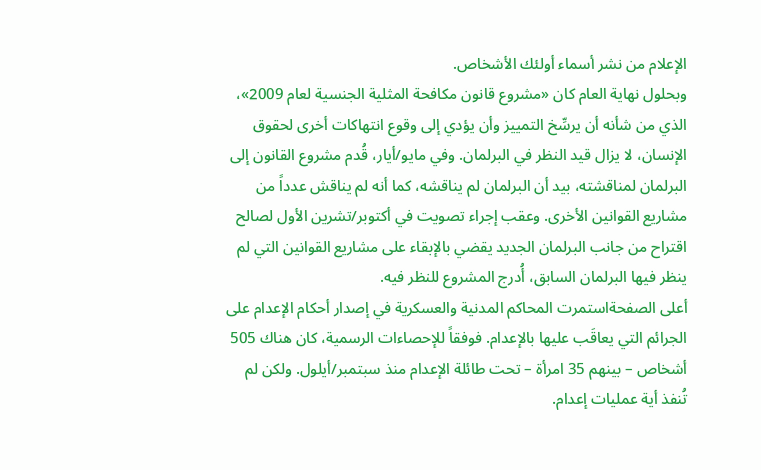الإعلام من نشر أسماء أولئك الأشخاص.
وبحلول نهاية العام كان «مشروع قانون مكافحة المثلية الجنسية لعام 2009»، الذي من شأنه أن يرسِّخ التمييز وأن يؤدي إلى وقوع انتهاكات أخرى لحقوق الإنسان، لا يزال قيد النظر في البرلمان. وفي مايو/أيار، قُدم مشروع القانون إلى البرلمان لمناقشته، بيد أن البرلمان لم يناقشه، كما أنه لم يناقش عدداً من مشاريع القوانين الأخرى. وعقب إجراء تصويت في أكتوبر/تشرين الأول لصالح اقتراح من جانب البرلمان الجديد يقضي بالإبقاء على مشاريع القوانين التي لم ينظر فيها البرلمان السابق، أُدرج المشروع للنظر فيه.
أعلى الصفحةاستمرت المحاكم المدنية والعسكرية في إصدار أحكام الإعدام على الجرائم التي يعاقَب عليها بالإعدام. فوفقاً للإحصاءات الرسمية، كان هناك 505 أشخاص – بينهم 35 امرأة – تحت طائلة الإعدام منذ سبتمبر/أيلول. ولكن لم تُنفذ أية عمليات إعدام.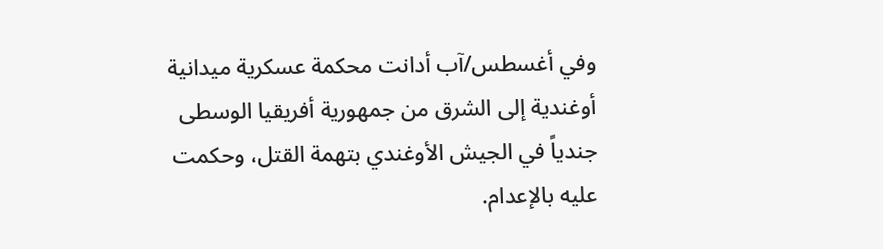وفي أغسطس/آب أدانت محكمة عسكرية ميدانية أوغندية إلى الشرق من جمهورية أفريقيا الوسطى جندياً في الجيش الأوغندي بتهمة القتل، وحكمت عليه بالإعدام.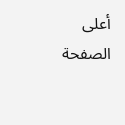أعلى الصفحة